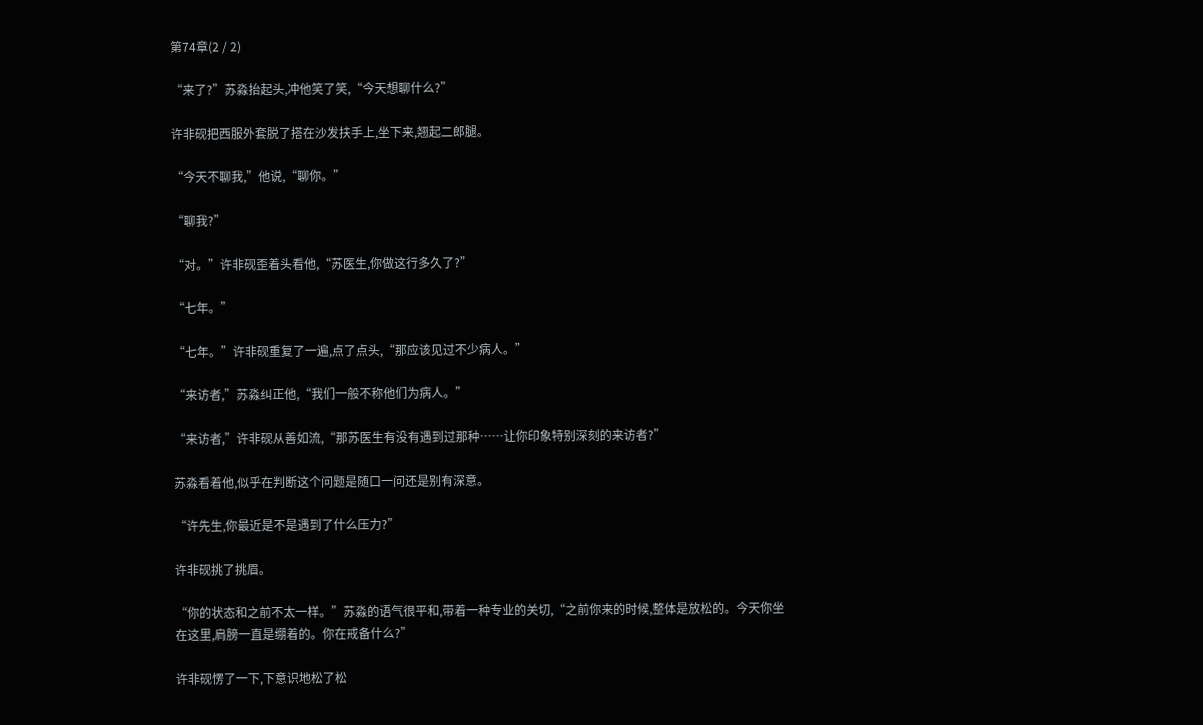第74章(2 / 2)

“来了?”苏淼抬起头,冲他笑了笑,“今天想聊什么?”

许非砚把西服外套脱了搭在沙发扶手上,坐下来,翘起二郎腿。

“今天不聊我,”他说,“聊你。”

“聊我?”

“对。”许非砚歪着头看他,“苏医生,你做这行多久了?”

“七年。”

“七年。”许非砚重复了一遍,点了点头,“那应该见过不少病人。”

“来访者,”苏淼纠正他,“我们一般不称他们为病人。”

“来访者,”许非砚从善如流,“那苏医生有没有遇到过那种……让你印象特别深刻的来访者?”

苏淼看着他,似乎在判断这个问题是随口一问还是别有深意。

“许先生,你最近是不是遇到了什么压力?”

许非砚挑了挑眉。

“你的状态和之前不太一样。”苏淼的语气很平和,带着一种专业的关切,“之前你来的时候,整体是放松的。今天你坐在这里,肩膀一直是绷着的。你在戒备什么?”

许非砚愣了一下,下意识地松了松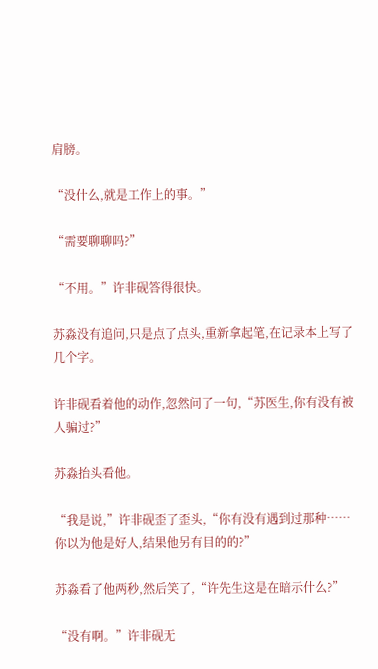肩膀。

“没什么,就是工作上的事。”

“需要聊聊吗?”

“不用。”许非砚答得很快。

苏淼没有追问,只是点了点头,重新拿起笔,在记录本上写了几个字。

许非砚看着他的动作,忽然问了一句,“苏医生,你有没有被人骗过?”

苏淼抬头看他。

“我是说,”许非砚歪了歪头,“你有没有遇到过那种……你以为他是好人,结果他另有目的的?”

苏淼看了他两秒,然后笑了,“许先生这是在暗示什么?”

“没有啊。”许非砚无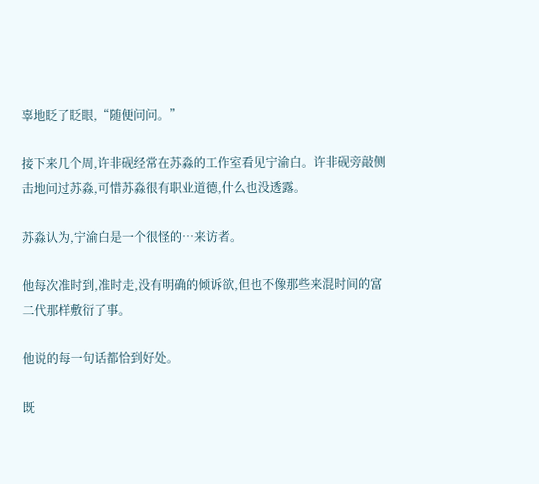辜地眨了眨眼,“随便问问。”

接下来几个周,许非砚经常在苏淼的工作室看见宁渝白。许非砚旁敲侧击地问过苏淼,可惜苏淼很有职业道德,什么也没透露。

苏淼认为,宁渝白是一个很怪的…来访者。

他每次准时到,准时走,没有明确的倾诉欲,但也不像那些来混时间的富二代那样敷衍了事。

他说的每一句话都恰到好处。

既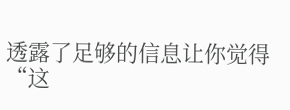透露了足够的信息让你觉得“这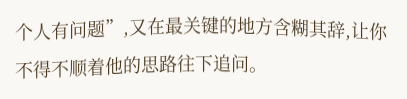个人有问题”,又在最关键的地方含糊其辞,让你不得不顺着他的思路往下追问。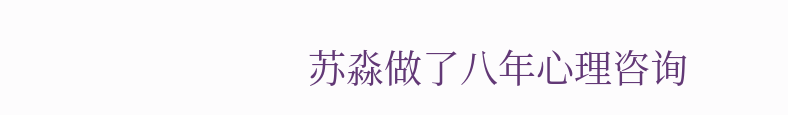苏淼做了八年心理咨询